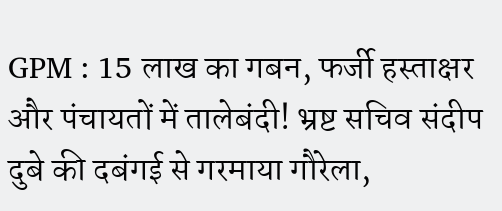GPM : 15 लाख का गबन, फर्जी हस्ताक्षर और पंचायतों में तालेबंदी! भ्रष्ट सचिव संदीप दुबे की दबंगई से गरमाया गौरेला,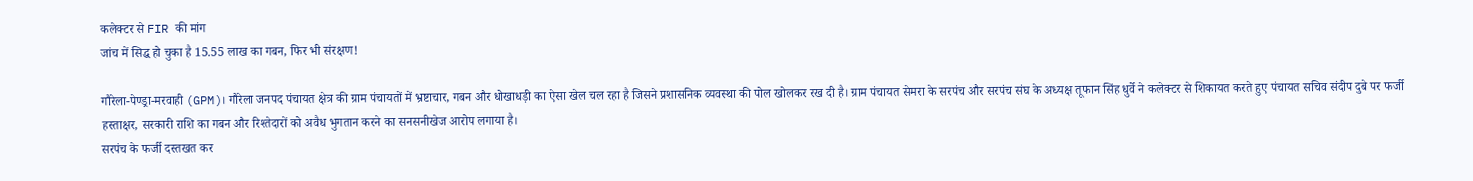कलेक्टर से FIR की मांग
जांच में सिद्ध हो चुका है 15.55 लाख का गबन, फिर भी संरक्षण!

गौरेला-पेण्ड्रा-मरवाही (GPM)। गौरेला जनपद पंचायत क्षेत्र की ग्राम पंचायतों में भ्रष्टाचार, गबन और धोखाधड़ी का ऐसा खेल चल रहा है जिसने प्रशासनिक व्यवस्था की पोल खोलकर रख दी है। ग्राम पंचायत सेमरा के सरपंच और सरपंच संघ के अध्यक्ष तूफान सिंह धुर्वे ने कलेक्टर से शिकायत करते हुए पंचायत सचिव संदीप दुबे पर फर्जी हस्ताक्षर, सरकारी राशि का गबन और रिश्तेदारों को अवैध भुगतान करने का सनसनीखेज आरोप लगाया है।
सरपंच के फर्जी दस्तखत कर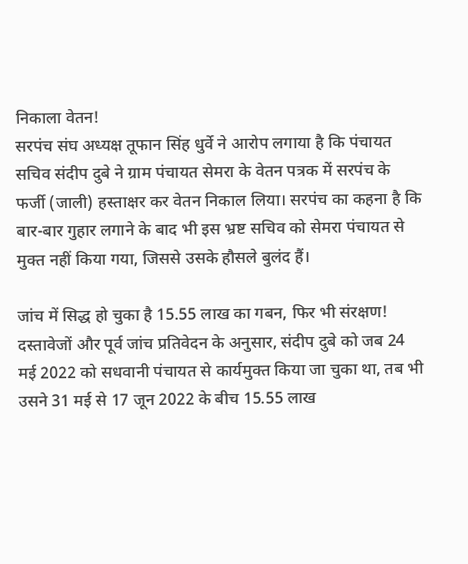निकाला वेतन!
सरपंच संघ अध्यक्ष तूफान सिंह धुर्वे ने आरोप लगाया है कि पंचायत सचिव संदीप दुबे ने ग्राम पंचायत सेमरा के वेतन पत्रक में सरपंच के फर्जी (जाली) हस्ताक्षर कर वेतन निकाल लिया। सरपंच का कहना है कि बार-बार गुहार लगाने के बाद भी इस भ्रष्ट सचिव को सेमरा पंचायत से मुक्त नहीं किया गया, जिससे उसके हौसले बुलंद हैं।

जांच में सिद्ध हो चुका है 15.55 लाख का गबन, फिर भी संरक्षण!
दस्तावेजों और पूर्व जांच प्रतिवेदन के अनुसार, संदीप दुबे को जब 24 मई 2022 को सधवानी पंचायत से कार्यमुक्त किया जा चुका था, तब भी उसने 31 मई से 17 जून 2022 के बीच 15.55 लाख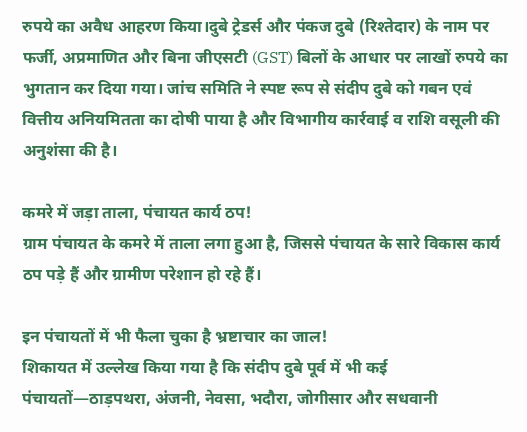रुपये का अवैध आहरण किया।दुबे ट्रेडर्स और पंकज दुबे (रिश्तेदार) के नाम पर फर्जी, अप्रमाणित और बिना जीएसटी (GST) बिलों के आधार पर लाखों रुपये का भुगतान कर दिया गया। जांच समिति ने स्पष्ट रूप से संदीप दुबे को गबन एवं वित्तीय अनियमितता का दोषी पाया है और विभागीय कार्रवाई व राशि वसूली की अनुशंसा की है।

कमरे में जड़ा ताला, पंचायत कार्य ठप!
ग्राम पंचायत के कमरे में ताला लगा हुआ है, जिससे पंचायत के सारे विकास कार्य ठप पड़े हैं और ग्रामीण परेशान हो रहे हैं।

इन पंचायतों में भी फैला चुका है भ्रष्टाचार का जाल!
शिकायत में उल्लेख किया गया है कि संदीप दुबे पूर्व में भी कई पंचायतों—ठाड़पथरा, अंजनी, नेवसा, भदौरा, जोगीसार और सधवानी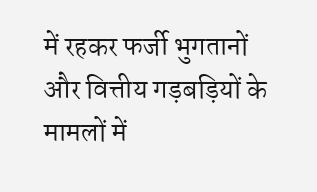में रहकर फर्जी भुगतानों और वित्तीय गड़बड़ियों के मामलों में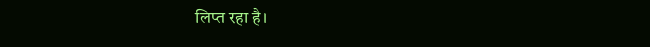लिप्त रहा है।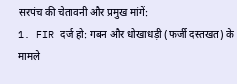सरपंच की चेतावनी और प्रमुख मांगें:
1. FIR दर्ज हो: गबन और धोखाधड़ी (फर्जी दस्तखत) के मामले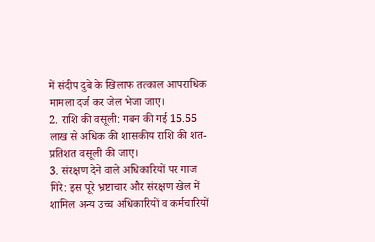में संदीप दुबे के खिलाफ तत्काल आपराधिक मामला दर्ज कर जेल भेजा जाए।
2. राशि की वसूली: गबन की गई 15.55 लाख से अधिक की शासकीय राशि की शत-प्रतिशत वसूली की जाए।
3. संरक्षण देने वाले अधिकारियों पर गाज गिरे: इस पूरे भ्रष्टाचार और संरक्षण खेल में शामिल अन्य उच्च अधिकारियों व कर्मचारियों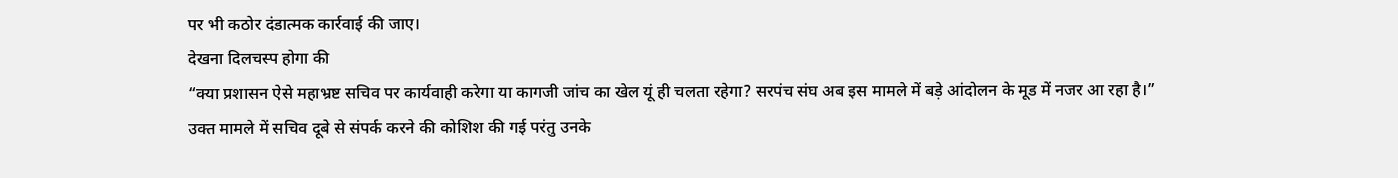पर भी कठोर दंडात्मक कार्रवाई की जाए।
देखना दिलचस्प होगा की
“क्या प्रशासन ऐसे महाभ्रष्ट सचिव पर कार्यवाही करेगा या कागजी जांच का खेल यूं ही चलता रहेगा? सरपंच संघ अब इस मामले में बड़े आंदोलन के मूड में नजर आ रहा है।”
उक्त मामले में सचिव दूबे से संपर्क करने की कोशिश की गई परंतु उनके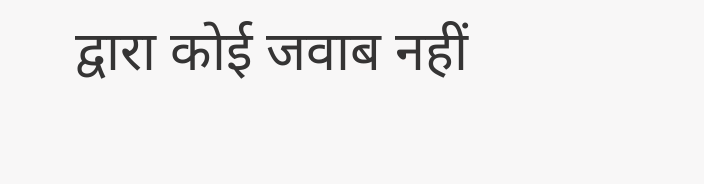द्वारा कोई जवाब नहीं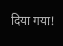दिया गया!